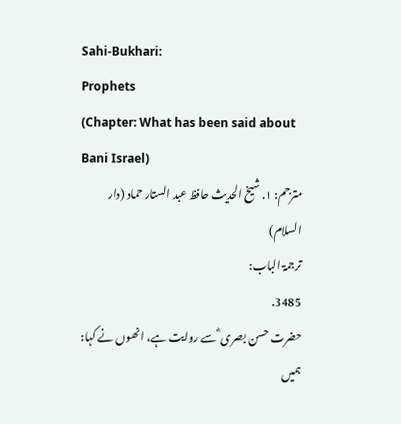Sahi-Bukhari:
Prophets
(Chapter: What has been said about Bani Israel)
مترجم: ١. شیخ الحدیث حافظ عبد الستار حماد (دار السلام)
ترجمۃ الباب:
3485.
حضرت حسن بصری ؓ سے روایت ہے، انھوں نے کہا: ہمیں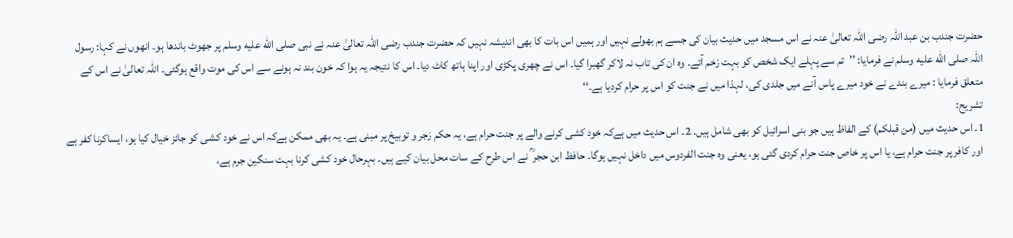حضرت جندب بن عبد اللہ رضی اللہ تعالیٰ عنہ نے اس مسجد میں حدیث بیان کی جسے ہم بھولے نہیں اور ہمیں اس بات کا بھی اندیشہ نہیں کہ حضرت جندب رضی اللہ تعالیٰ عنہ نے نبی صلى الله عليه وسلم پر جھوٹ باندھا ہو۔ انھوں نے کہا: رسول اللہ صلى الله عليه وسلم نے فرمایا: ’’تم سے پہلے ایک شخص کو بہت زخم آئے۔ وہ ان کی تاب نہ لاکر گھبرا گیا۔ اس نے چھری پکڑی اور اپنا ہاتھ کاٹ دیا۔ اس کا نتیجہ یہ ہوا کہ خون بند نہ ہونے سے اس کی موت واقع ہوگئی۔ اللہ تعالیٰ نے اس کے متعلق فرمایا : میرے بندے نے خود میرے پاس آنے میں جلدی کی، لہذا میں نے جنت کو اس پر حرام کردیا ہے۔‘‘
تشریح:
1۔ اس حدیث میں (من قبلكم) کے الفاظ ہیں جو بنی اسرائیل کو بھی شامل ہیں۔ 2۔ اس حدیث میں ہےکہ خود کشی کرنے والے پر جنت حرام ہے، یہ حکم زجر و توبیخ پر مبنی ہے۔ یہ بھی ممکن ہےکہ اس نے خود کشی کو جائز خیال کیا ہو، ایساکرنا کفر ہے اور کافر پر جنت حرام ہے، یا اس پر خاص جنت حرام کردی گئی ہو، یعنی وہ جنت الفردوس میں داخل نہیں ہوگا۔ حافظ ابن حجر ؒ نے اس طرح کے سات محل بیان کیے ہیں۔ بہرحال خود کشی کرنا بہت سنگین جرم ہے،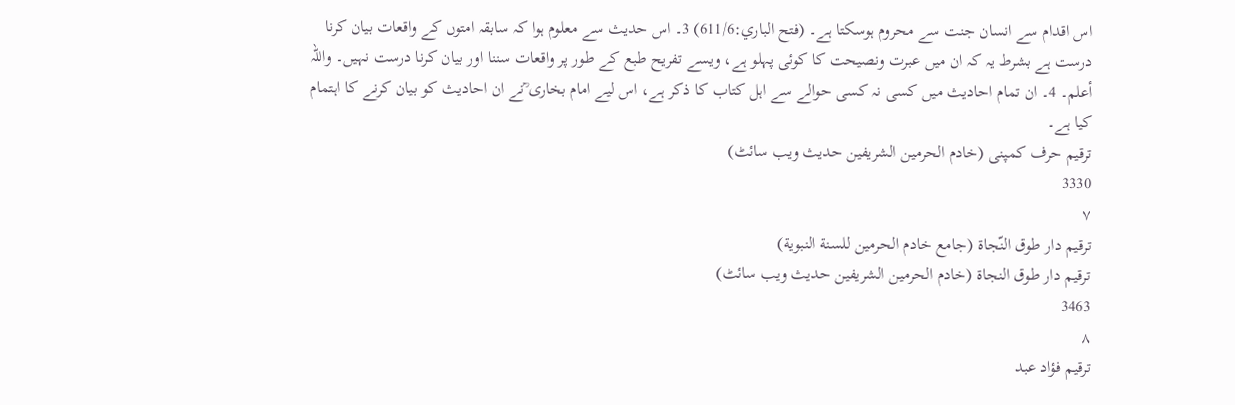اس اقدام سے انسان جنت سے محروم ہوسکتا ہے۔ (فتح الباري:611/6) 3۔ اس حدیث سے معلوم ہوا کہ سابقہ امتوں کے واقعات بیان کرنا درست ہے بشرط یہ کہ ان میں عبرت ونصیحت کا کوئی پہلو ہے، ویسے تفریح طبع کے طور پر واقعات سننا اور بیان کرنا درست نہیں۔ واللہ أعلم۔ 4۔ ان تمام احادیث میں کسی نہ کسی حوالے سے اہل کتاب کا ذکر ہے، اس لیے امام بخاری ؒنے ان احادیث کو بیان کرنے کا اہتمام کیا ہے۔
ترقیم حرف کمپنی (خادم الحرمین الشریفین حدیث ویب سائٹ)
3330
٧
ترقيم دار طوق النّجاة (جامع خادم الحرمين للسنة النبوية)
ترقیم دار طوق النجاۃ (خادم الحرمین الشریفین حدیث ویب سائٹ)
3463
٨
ترقيم فؤاد عبد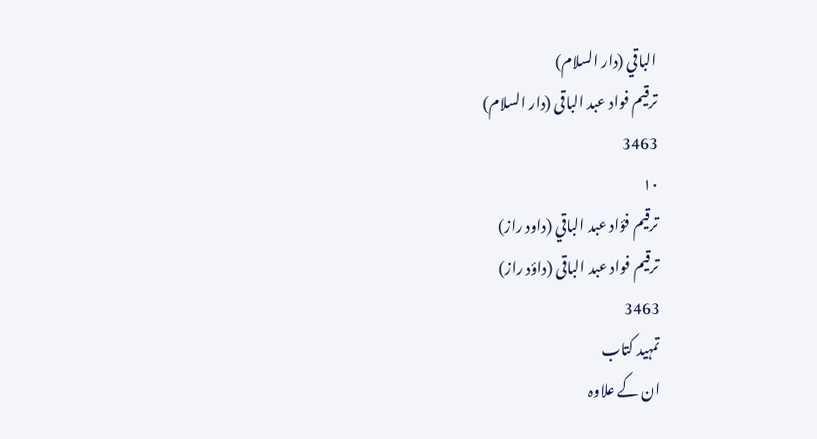الباقي (دار السلام)
ترقیم فواد عبد الباقی (دار السلام)
3463
١٠
ترقيم فؤاد عبد الباقي (داود راز)
ترقیم فواد عبد الباقی (داؤد راز)
3463
تمہید کتاب
ان کے علاوہ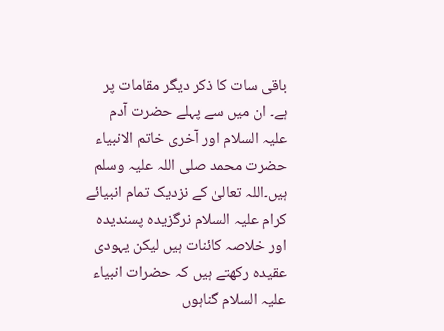باقی سات کا ذکر دیگر مقامات پر ہے۔ ان میں سے پہلے حضرت آدم علیہ السلام اور آخری خاتم الانبیاء حضرت محمد صلی اللہ علیہ وسلم ہیں۔اللہ تعالیٰ کے نزدیک تمام انبیائے کرام علیہ السلام نرگزیدہ پسندیدہ اور خلاصہ کائنات ہیں لیکن یہودی عقیدہ رکھتے ہیں کہ حضرات انبیاء علیہ السلام گناہوں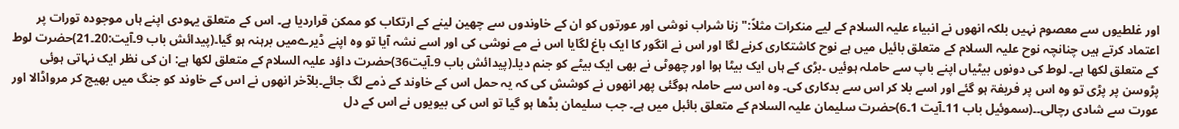اور غلطیوں سے معصوم نہیں بلکہ انھوں نے انبیاء علیہ السلام کے لیے منکرات مثلاً:"زنا شراب نوشی اور عورتوں کو ان کے خاوندوں سے چھین لینے کے ارتکاب کو ممکن قراردیا ہے۔ اس کے متعلق یہودی اپنے ہاں موجودہ تورات پر اعتماد کرتے ہیں چنانچہ نوح علیہ السلام کے متعلق بائیل میں ہے نوح کاشتکاری کرنے لگا اور اس نے انگور کا ایک باغ لگایا اس نے مے نوشی کی اور اسے نشہ آیا تو وہ اپنے ڈیرےمیں برہنہ ہو گیا۔(پیدائش باب 9۔آیت:20۔21)حضرت لوط کے متعلق لکھا ہے۔ لوط کی دونوں بیٹیاں اپنے باپ سے حاملہ ہوئیں ۔بڑی کے ہاں ایک بیٹا ہوا اور چھوٹی نے بھی ایک بیٹے کو جنم دیا۔(پیدائش باب 9۔آیت36)حضرت داؤد علیہ السلام کے متعلق لکھا ہے: ان کی نظر ایک نہاتی ہوئی پڑوسن پر پڑی تو وہ اس پر فریفۃ ہو گئے اور اسے بلا کر اس سے بدکاری کی۔ وہ اس سے حاملہ ہوگئی پھر انھوں نے کوشش کی کہ یہ حمل اس کے خاوند کے ذمے لگ جائے۔بلآخر انھوں نے اس کے خاوند کو جنگ میں بھیج کر مرواڈالا اور عورت سے شادی رچالی۔۔(سموئیل باب 11۔آیت 1۔6)حضرت سلیمان علیہ السلام کے متعلق بائبل میں ہے۔ جب سلیمان بڈھا ہو گیا تو اس کی بیویوں نے اس کے دل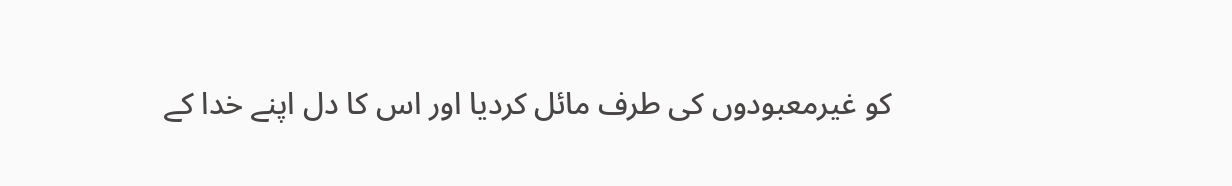کو غیرمعبودوں کی طرف مائل کردیا اور اس کا دل اپنے خدا کے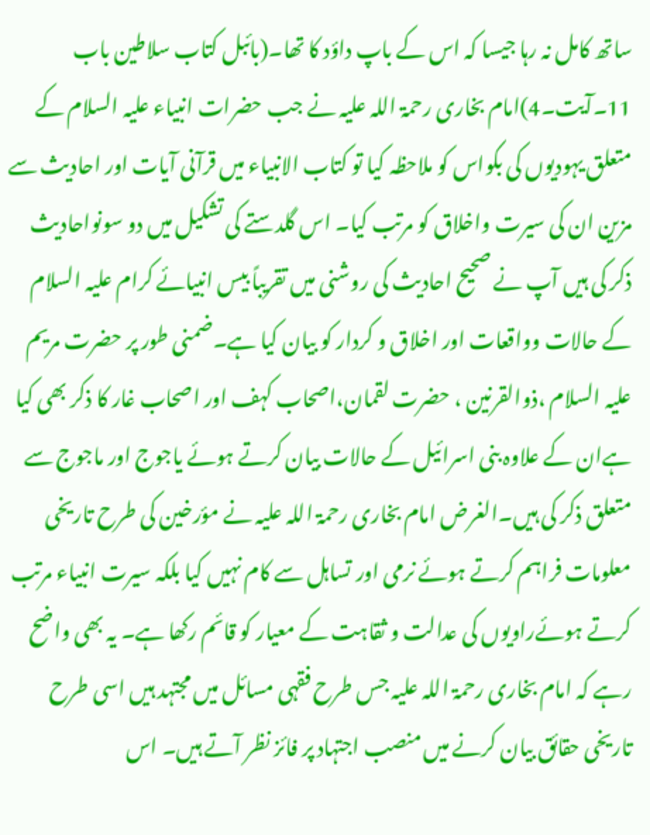ساتھ کامل نہ رہا جیسا کہ اس کے باپ داؤد کا تھا۔(بائبل کتاب سلاطین باب 11۔آیت۔4)امام بخاری رحمۃ اللہ علیہ نے جب حضرات انبیاء علیہ السلام کے متعلق یہودیوں کی بکواس کو ملاحظہ کیا تو کتاب الانبیاء میں قرآنی آیات اور احادیث سے مزین ان کی سیرت واخلاق کو مرتب کیا۔ اس گلدستے کی تشکیل میں دو سونواحادیث ذکر کی ہیں آپ نے صحیح احادیث کی روشنی میں تقریباً بیس انبیائے کرام علیہ السلام کے حالات وواقعات اور اخلاق و کردار کو بیان کیا ہے۔ضمنی طور پر حضرت مریم علیہ السلام ،ذوالقرنین ، حضرت لقمان،اصحاب کہف اور اصحاب غار کا ذکر بھی کیا ہےان کے علاوہ بنی اسرائیل کے حالات بیان کرتے ہوئے یاجوج اور ماجوج سے متعلق ذکر کی ہیں۔الغرض امام بخاری رحمۃ اللہ علیہ نے مؤرخین کی طرح تاریخی معلومات فراہم کرتے ہوئے نرمی اور تساہل سے کام نہیں کیا بلکہ سیرت انبیاء مرتب کرتے ہوئےراویوں کی عدالت و ثقاہت کے معیار کو قائم رکھا ہے۔ یہ بھی واضح رہے کہ امام بخاری رحمۃ اللہ علیہ جس طرح فقہی مسائل میں مجتہد ہیں اسی طرح تاریخی حقائق بیان کرنے میں منصب اجتہاد پر فائز نظر آتے ہیں۔ اس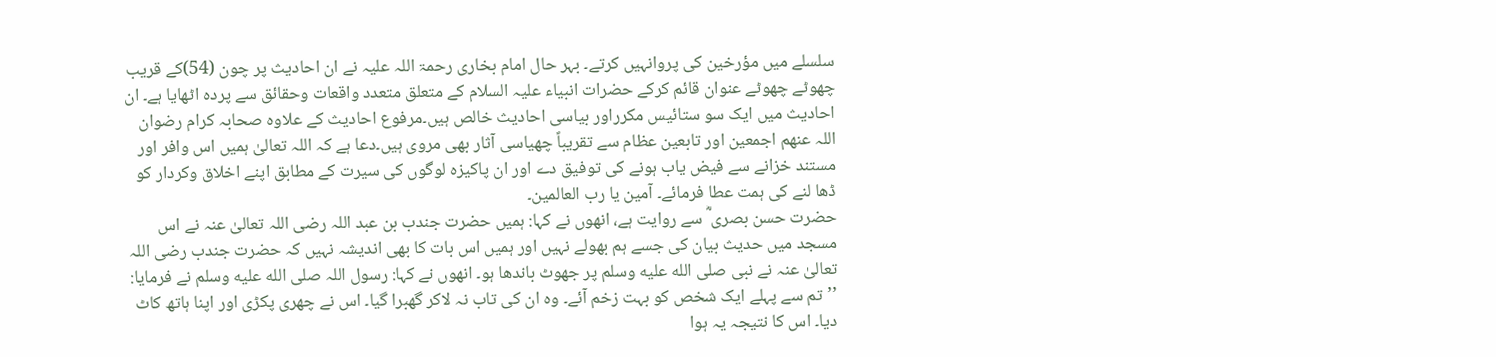سلسلے میں مؤرخین کی پروانہیں کرتے۔ بہر حال امام بخاری رحمۃ اللہ علیہ نے ان احادیث پر چون (54)کے قریب چھوٹے چھوٹے عنوان قائم کرکے حضرات انبیاء علیہ السلام کے متعلق متعدد واقعات وحقائق سے پردہ اٹھایا ہے۔ ان احادیث میں ایک سو ستائیس مکرراور بیاسی احادیث خالص ہیں۔مرفوع احادیث کے علاوہ صحابہ کرام رضوان اللہ عنھم اجمعین اور تابعین عظام سے تقریباً چھیاسی آثار بھی مروی ہیں۔دعا ہے کہ اللہ تعالیٰ ہمیں اس وافر اور مستند خزانے سے فیض یاب ہونے کی توفیق دے اور ان پاکیزہ لوگوں کی سیرت کے مطابق اپنے اخلاق وکردار کو ڈھا لنے کی ہمت عطا فرمائے۔ آمین یا رب العالمین۔
حضرت حسن بصری ؓ سے روایت ہے، انھوں نے کہا: ہمیں حضرت جندب بن عبد اللہ رضی اللہ تعالیٰ عنہ نے اس مسجد میں حدیث بیان کی جسے ہم بھولے نہیں اور ہمیں اس بات کا بھی اندیشہ نہیں کہ حضرت جندب رضی اللہ تعالیٰ عنہ نے نبی صلى الله عليه وسلم پر جھوٹ باندھا ہو۔ انھوں نے کہا: رسول اللہ صلى الله عليه وسلم نے فرمایا: ’’تم سے پہلے ایک شخص کو بہت زخم آئے۔ وہ ان کی تاب نہ لاکر گھبرا گیا۔ اس نے چھری پکڑی اور اپنا ہاتھ کاٹ دیا۔ اس کا نتیجہ یہ ہوا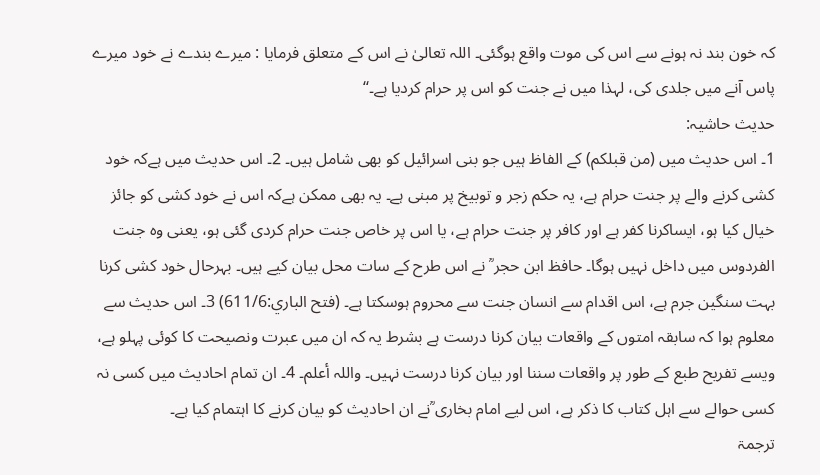کہ خون بند نہ ہونے سے اس کی موت واقع ہوگئی۔ اللہ تعالیٰ نے اس کے متعلق فرمایا : میرے بندے نے خود میرے پاس آنے میں جلدی کی، لہذا میں نے جنت کو اس پر حرام کردیا ہے۔‘‘
حدیث حاشیہ:
1۔ اس حدیث میں (من قبلكم) کے الفاظ ہیں جو بنی اسرائیل کو بھی شامل ہیں۔ 2۔ اس حدیث میں ہےکہ خود کشی کرنے والے پر جنت حرام ہے، یہ حکم زجر و توبیخ پر مبنی ہے۔ یہ بھی ممکن ہےکہ اس نے خود کشی کو جائز خیال کیا ہو، ایساکرنا کفر ہے اور کافر پر جنت حرام ہے، یا اس پر خاص جنت حرام کردی گئی ہو، یعنی وہ جنت الفردوس میں داخل نہیں ہوگا۔ حافظ ابن حجر ؒ نے اس طرح کے سات محل بیان کیے ہیں۔ بہرحال خود کشی کرنا بہت سنگین جرم ہے، اس اقدام سے انسان جنت سے محروم ہوسکتا ہے۔ (فتح الباري:611/6) 3۔ اس حدیث سے معلوم ہوا کہ سابقہ امتوں کے واقعات بیان کرنا درست ہے بشرط یہ کہ ان میں عبرت ونصیحت کا کوئی پہلو ہے، ویسے تفریح طبع کے طور پر واقعات سننا اور بیان کرنا درست نہیں۔ واللہ أعلم۔ 4۔ ان تمام احادیث میں کسی نہ کسی حوالے سے اہل کتاب کا ذکر ہے، اس لیے امام بخاری ؒنے ان احادیث کو بیان کرنے کا اہتمام کیا ہے۔
ترجمۃ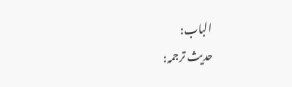الباب:
حدیث ترجمہ: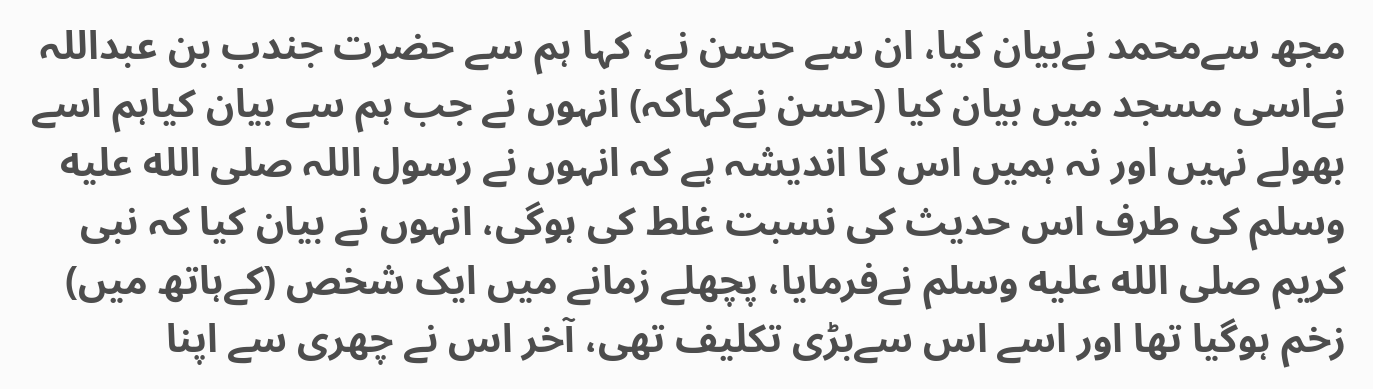مجھ سےمحمد نےبیان کیا، ان سے حسن نے، کہا ہم سے حضرت جندب بن عبداللہ نےاسی مسجد میں بیان کیا (حسن نےکہاکہ) انہوں نے جب ہم سے بیان کیاہم اسے بھولے نہیں اور نہ ہمیں اس کا اندیشہ ہے کہ انہوں نے رسول اللہ صلى الله عليه وسلم کی طرف اس حدیث کی نسبت غلط کی ہوگی، انہوں نے بیان کیا کہ نبی کریم صلى الله عليه وسلم نےفرمایا، پچھلے زمانے میں ایک شخص (کےہاتھ میں) زخم ہوگیا تھا اور اسے اس سےبڑی تکلیف تھی، آخر اس نے چھری سے اپنا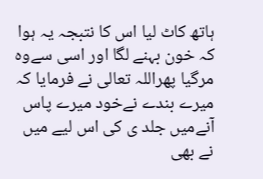ہاتھ کاٹ لیا اس کا نتبجہ یہ ہوا کہ خون بہنے لگا اور اسی سےوہ مرگیا پھراللہ تعالی نے فرمایا کہ میرے بندے نےخود میرے پاس آنےمیں جلد ی کی اس لیے میں نے بھی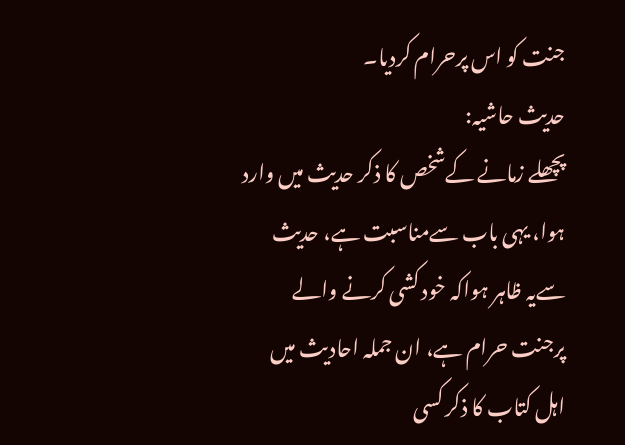جنت کو اس پرحرام کردیا۔
حدیث حاشیہ:
پچھلے زمانے کےشخص کا ذکر حدیث میں وارد ہوا، یہی باب سےمناسبت ہے، حدیث سےیہ ظاہر ہواکہ خود کشی کرنے والے پرجنت حرام ہے، ان جملہ احادیث میں اہل کتاب کا ذکر کسی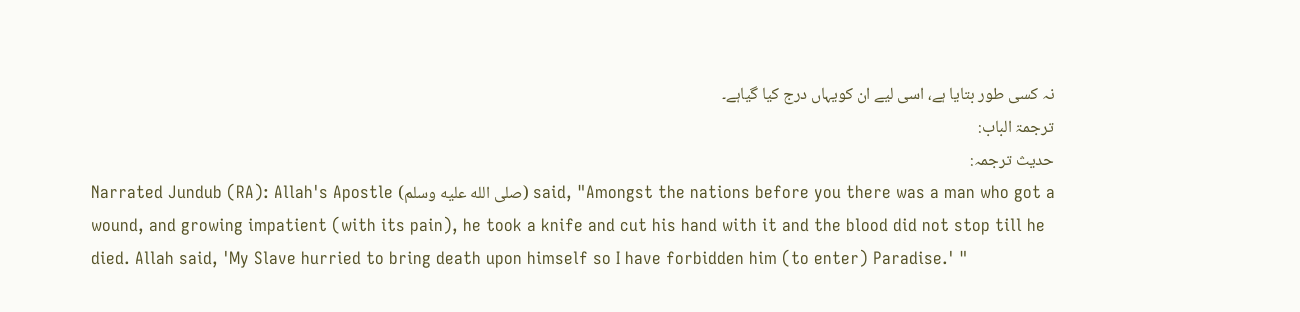نہ کسی طور بتایا ہے، اسی لیے ان کویہاں درج کیا گیاہے۔
ترجمۃ الباب:
حدیث ترجمہ:
Narrated Jundub (RA): Allah's Apostle (صلى الله عليه وسلم) said, "Amongst the nations before you there was a man who got a wound, and growing impatient (with its pain), he took a knife and cut his hand with it and the blood did not stop till he died. Allah said, 'My Slave hurried to bring death upon himself so I have forbidden him (to enter) Paradise.' "